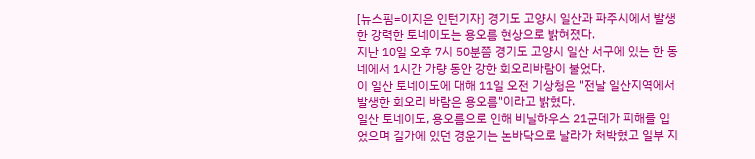[뉴스핌=이지은 인턴기자] 경기도 고양시 일산과 파주시에서 발생한 강력한 토네이도는 용오름 현상으로 밝혀졌다.
지난 10일 오후 7시 50분쯤 경기도 고양시 일산 서구에 있는 한 동네에서 1시간 가량 동안 강한 회오리바람이 불었다.
이 일산 토네이도에 대해 11일 오전 기상청은 "전날 일산지역에서 발생한 회오리 바람은 용오름"이라고 밝혔다.
일산 토네이도, 용오름으로 인해 비닐하우스 21군데가 피해를 입었으며 길가에 있던 경운기는 논바닥으로 날라가 처박혔고 일부 지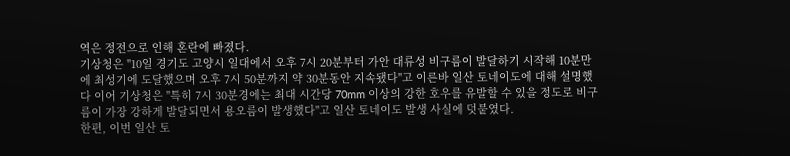역은 정전으로 인해 혼란에 빠졌다.
기상청은 "10일 경기도 고양시 일대에서 오후 7시 20분부터 가안 대류성 비구름이 발달하기 시작해 10분만에 최성기에 도달했으며 오후 7시 50분까지 약 30분동안 지속됐다"고 이른바 일산 토네이도에 대해 설명했다 이어 기상청은 "특히 7시 30분경에는 최대 시간당 70mm 이상의 강한 호우를 유발할 수 있을 정도로 비구름이 가장 강하게 발달되면서 용오름이 발생했다"고 일산 토네이도 발생 사실에 덧붙였다.
한편, 이번 일산 토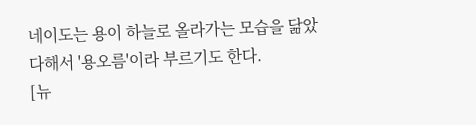네이도는 용이 하늘로 올라가는 모습을 닮았다해서 '용오름'이라 부르기도 한다.
[뉴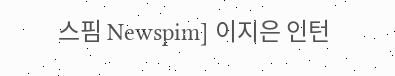스핌 Newspim] 이지은 인턴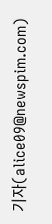기자(alice09@newspim.com)